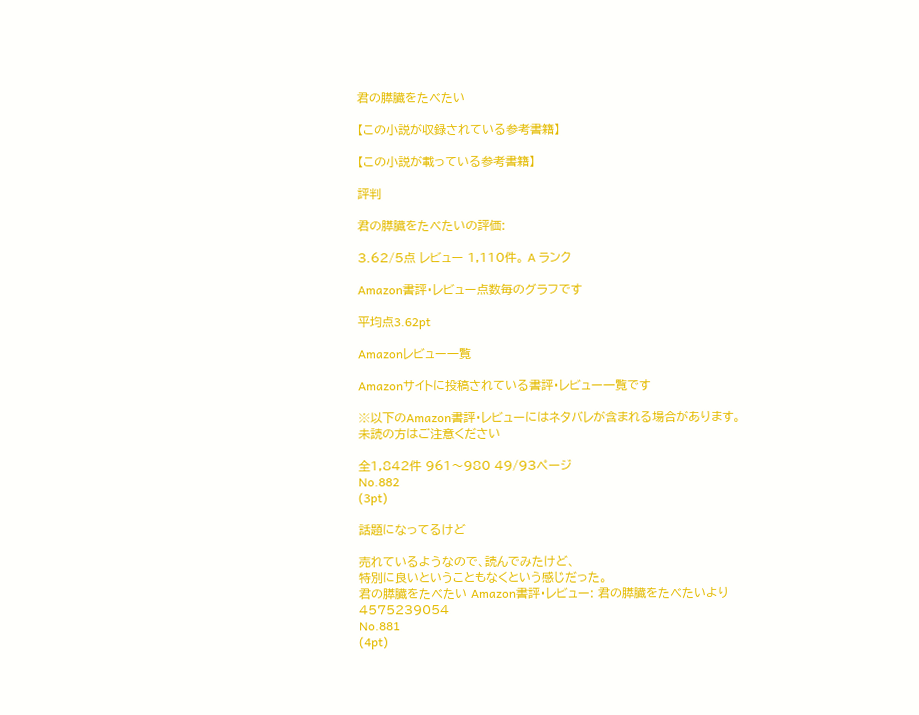君の膵臓をたべたい

【この小説が収録されている参考書籍】

【この小説が載っている参考書籍】

評判

君の膵臓をたべたいの評価:

3.62/5点 レビュー 1,110件。 A ランク

Amazon書評・レビュー点数毎のグラフです

平均点3.62pt

Amazonレビュー一覧

Amazonサイトに投稿されている書評・レビュー一覧です

※以下のAmazon書評・レビューにはネタバレが含まれる場合があります。
未読の方はご注意ください

全1,842件 961〜980 49/93ページ
No.882
(3pt)

話題になってるけど

売れているようなので、読んでみたけど、
特別に良いということもなくという感じだった。
君の膵臓をたべたい Amazon書評・レビュー: 君の膵臓をたべたいより
4575239054
No.881
(4pt)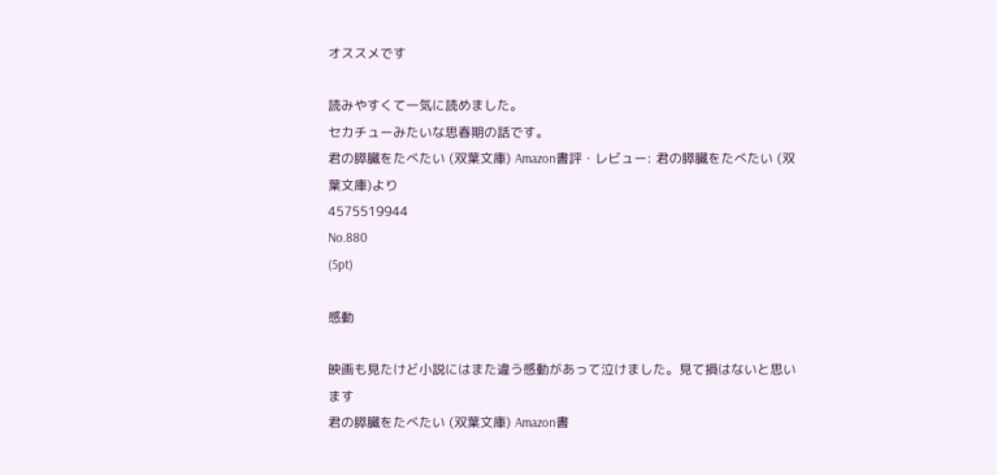オススメです

読みやすくて一気に読めました。
セカチューみたいな思春期の話です。
君の膵臓をたべたい (双葉文庫) Amazon書評・レビュー: 君の膵臓をたべたい (双葉文庫)より
4575519944
No.880
(5pt)

感動

映画も見たけど小説にはまた違う感動があって泣けました。見て損はないと思います
君の膵臓をたべたい (双葉文庫) Amazon書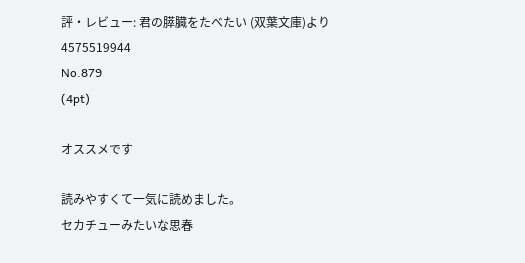評・レビュー: 君の膵臓をたべたい (双葉文庫)より
4575519944
No.879
(4pt)

オススメです

読みやすくて一気に読めました。
セカチューみたいな思春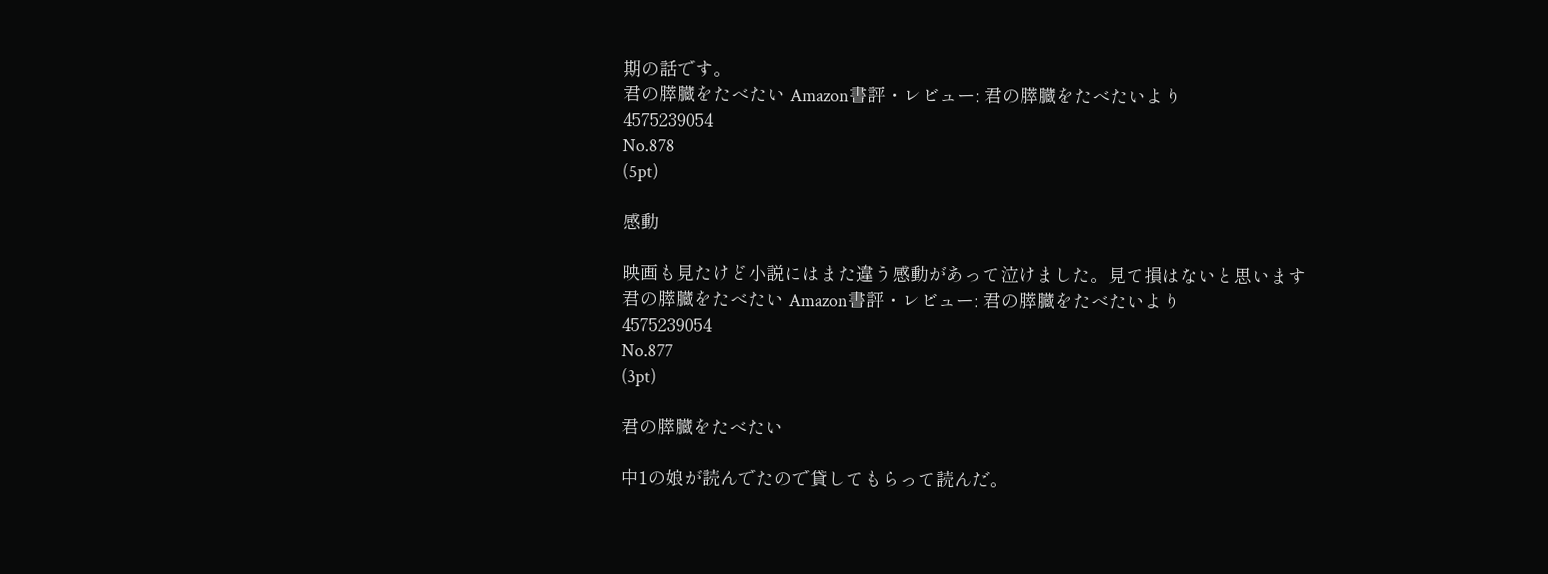期の話です。
君の膵臓をたべたい Amazon書評・レビュー: 君の膵臓をたべたいより
4575239054
No.878
(5pt)

感動

映画も見たけど小説にはまた違う感動があって泣けました。見て損はないと思います
君の膵臓をたべたい Amazon書評・レビュー: 君の膵臓をたべたいより
4575239054
No.877
(3pt)

君の膵臓をたべたい

中1の娘が読んでたので貸してもらって読んだ。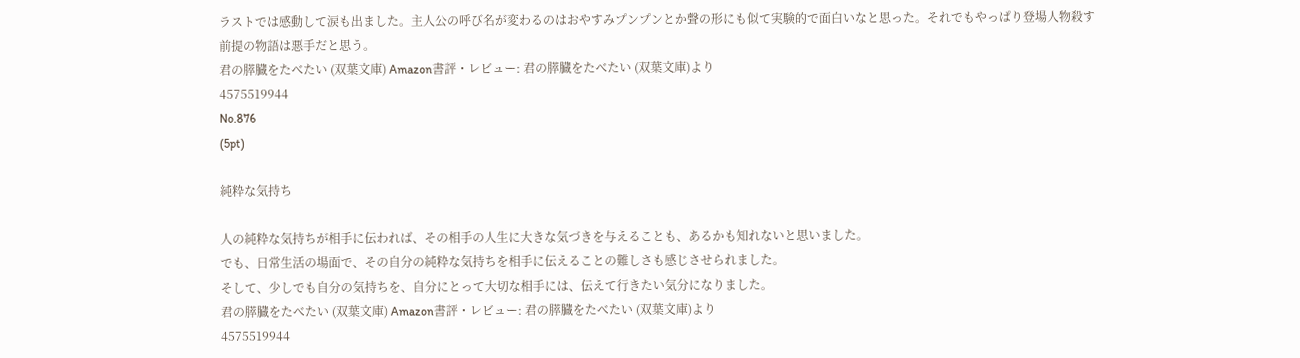ラストでは感動して涙も出ました。主人公の呼び名が変わるのはおやすみプンプンとか聲の形にも似て実験的で面白いなと思った。それでもやっぱり登場人物殺す前提の物語は悪手だと思う。
君の膵臓をたべたい (双葉文庫) Amazon書評・レビュー: 君の膵臓をたべたい (双葉文庫)より
4575519944
No.876
(5pt)

純粋な気持ち

人の純粋な気持ちが相手に伝われば、その相手の人生に大きな気づきを与えることも、あるかも知れないと思いました。
でも、日常生活の場面で、その自分の純粋な気持ちを相手に伝えることの難しさも感じさせられました。
そして、少しでも自分の気持ちを、自分にとって大切な相手には、伝えて行きたい気分になりました。
君の膵臓をたべたい (双葉文庫) Amazon書評・レビュー: 君の膵臓をたべたい (双葉文庫)より
4575519944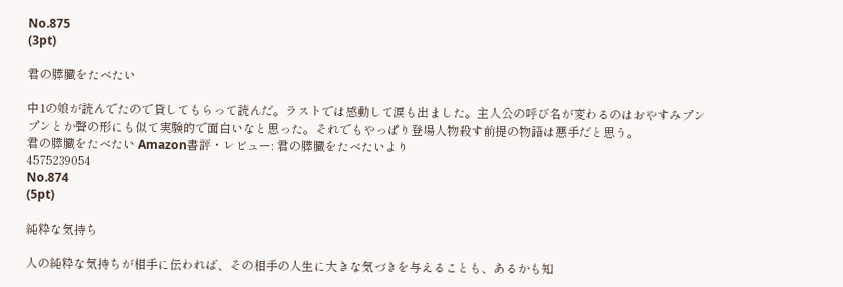No.875
(3pt)

君の膵臓をたべたい

中1の娘が読んでたので貸してもらって読んだ。ラストでは感動して涙も出ました。主人公の呼び名が変わるのはおやすみプンプンとか聲の形にも似て実験的で面白いなと思った。それでもやっぱり登場人物殺す前提の物語は悪手だと思う。
君の膵臓をたべたい Amazon書評・レビュー: 君の膵臓をたべたいより
4575239054
No.874
(5pt)

純粋な気持ち

人の純粋な気持ちが相手に伝われば、その相手の人生に大きな気づきを与えることも、あるかも知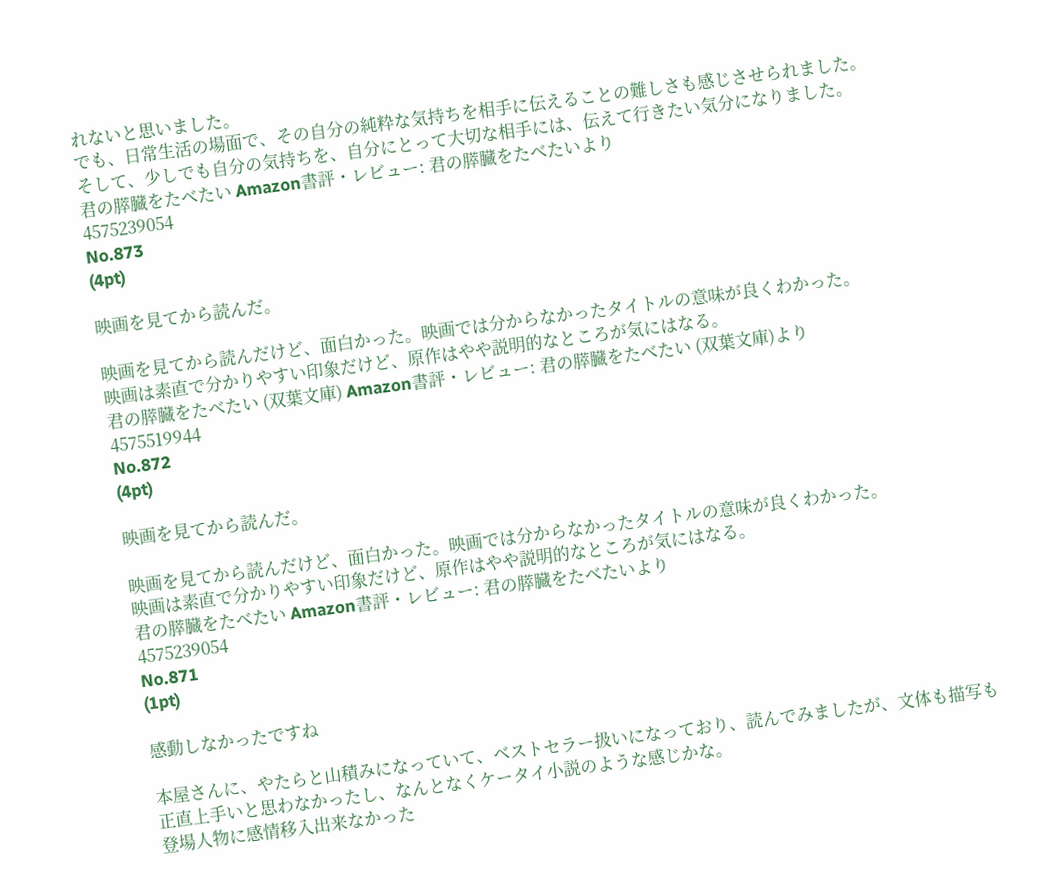れないと思いました。
でも、日常生活の場面で、その自分の純粋な気持ちを相手に伝えることの難しさも感じさせられました。
そして、少しでも自分の気持ちを、自分にとって大切な相手には、伝えて行きたい気分になりました。
君の膵臓をたべたい Amazon書評・レビュー: 君の膵臓をたべたいより
4575239054
No.873
(4pt)

映画を見てから読んだ。

映画を見てから読んだけど、面白かった。映画では分からなかったタイトルの意味が良くわかった。
映画は素直で分かりやすい印象だけど、原作はやや説明的なところが気にはなる。
君の膵臓をたべたい (双葉文庫) Amazon書評・レビュー: 君の膵臓をたべたい (双葉文庫)より
4575519944
No.872
(4pt)

映画を見てから読んだ。

映画を見てから読んだけど、面白かった。映画では分からなかったタイトルの意味が良くわかった。
映画は素直で分かりやすい印象だけど、原作はやや説明的なところが気にはなる。
君の膵臓をたべたい Amazon書評・レビュー: 君の膵臓をたべたいより
4575239054
No.871
(1pt)

感動しなかったですね

本屋さんに、やたらと山積みになっていて、ベストセラー扱いになっており、読んでみましたが、文体も描写も正直上手いと思わなかったし、なんとなくケータイ小説のような感じかな。
登場人物に感情移入出来なかった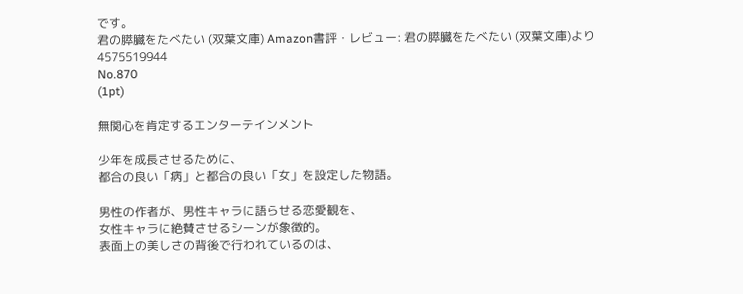です。
君の膵臓をたべたい (双葉文庫) Amazon書評・レビュー: 君の膵臓をたべたい (双葉文庫)より
4575519944
No.870
(1pt)

無関心を肯定するエンターテインメント

少年を成長させるために、
都合の良い「病」と都合の良い「女」を設定した物語。

男性の作者が、男性キャラに語らせる恋愛観を、
女性キャラに絶賛させるシーンが象徴的。
表面上の美しさの背後で行われているのは、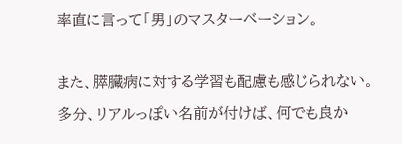率直に言って「男」のマスターベーション。

また、膵臓病に対する学習も配慮も感じられない。
多分、リアルっぽい名前が付けば、何でも良か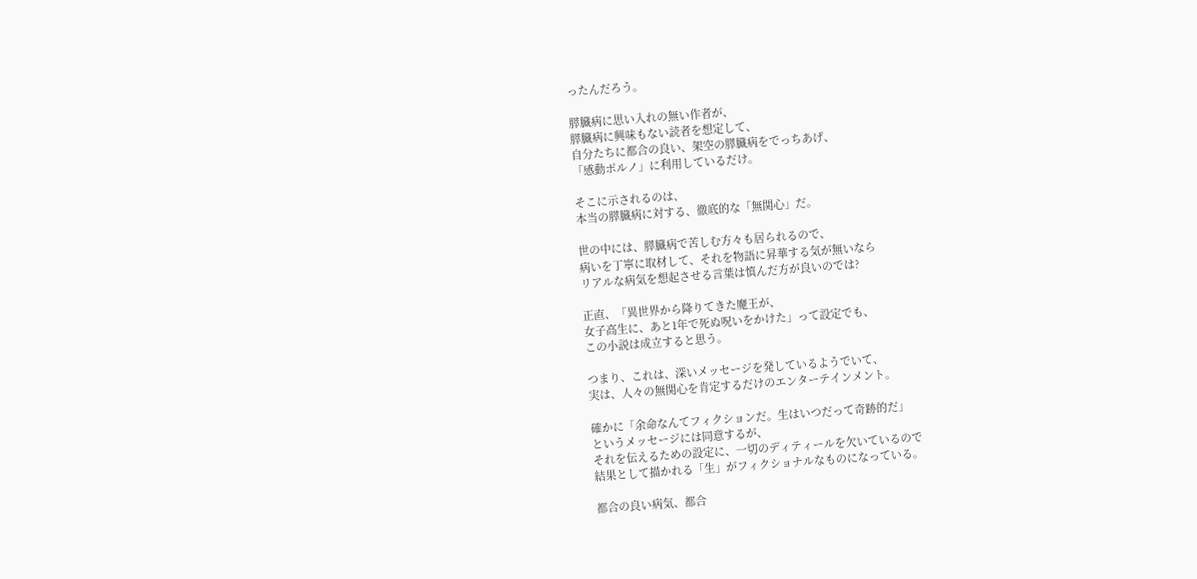ったんだろう。

膵臓病に思い入れの無い作者が、
膵臓病に興味もない読者を想定して、
自分たちに都合の良い、架空の膵臓病をでっちあげ、
「感動ポルノ」に利用しているだけ。

そこに示されるのは、
本当の膵臓病に対する、徹底的な「無関心」だ。

世の中には、膵臓病で苦しむ方々も居られるので、
病いを丁寧に取材して、それを物語に昇華する気が無いなら
リアルな病気を想起させる言葉は慎んだ方が良いのでは?

正直、「異世界から降りてきた魔王が、
女子高生に、あと1年で死ぬ呪いをかけた」って設定でも、
この小説は成立すると思う。

つまり、これは、深いメッセージを発しているようでいて、
実は、人々の無関心を肯定するだけのエンターテインメント。

確かに「余命なんてフィクションだ。生はいつだって奇跡的だ」
というメッセージには同意するが、
それを伝えるための設定に、一切のディティールを欠いているので
結果として描かれる「生」がフィクショナルなものになっている。

都合の良い病気、都合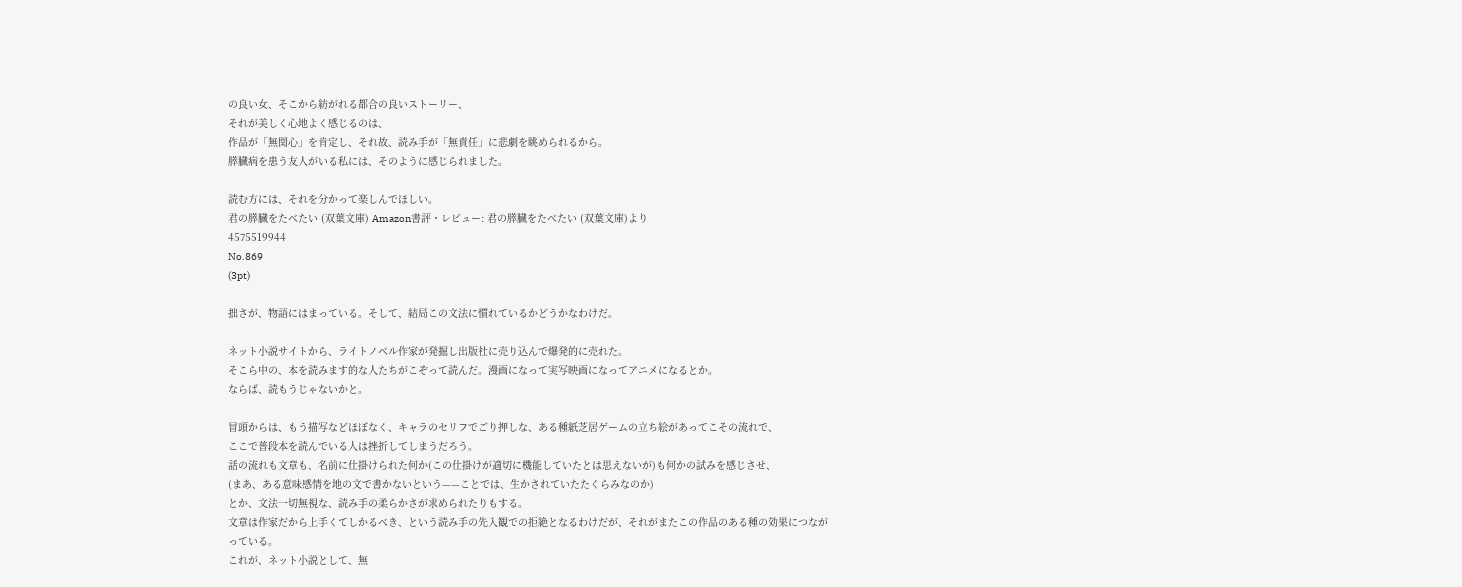の良い女、そこから紡がれる都合の良いストーリー、
それが美しく心地よく感じるのは、
作品が「無関心」を肯定し、それ故、読み手が「無責任」に悲劇を眺められるから。
膵臓病を患う友人がいる私には、そのように感じられました。

読む方には、それを分かって楽しんでほしい。
君の膵臓をたべたい (双葉文庫) Amazon書評・レビュー: 君の膵臓をたべたい (双葉文庫)より
4575519944
No.869
(3pt)

拙さが、物語にはまっている。そして、結局この文法に慣れているかどうかなわけだ。

ネット小説サイトから、ライトノベル作家が発掘し出版社に売り込んで爆発的に売れた。
そこら中の、本を読みます的な人たちがこぞって読んだ。漫画になって実写映画になってアニメになるとか。
ならば、読もうじゃないかと。

冒頭からは、もう描写などほぼなく、キャラのセリフでごり押しな、ある種紙芝居ゲームの立ち絵があってこその流れで、
ここで普段本を読んでいる人は挫折してしまうだろう。
話の流れも文章も、名前に仕掛けられた何か(この仕掛けが適切に機能していたとは思えないが)も何かの試みを感じさせ、
(まあ、ある意味感情を地の文で書かないという——ことでは、生かされていたたくらみなのか)
とか、文法一切無視な、読み手の柔らかさが求められたりもする。
文章は作家だから上手くてしかるべき、という読み手の先入観での拒絶となるわけだが、それがまたこの作品のある種の効果につながっている。
これが、ネット小説として、無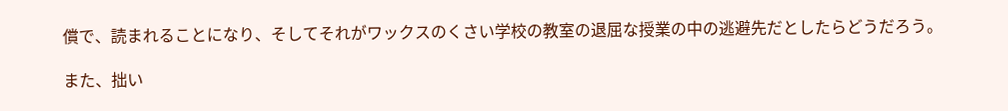償で、読まれることになり、そしてそれがワックスのくさい学校の教室の退屈な授業の中の逃避先だとしたらどうだろう。

また、拙い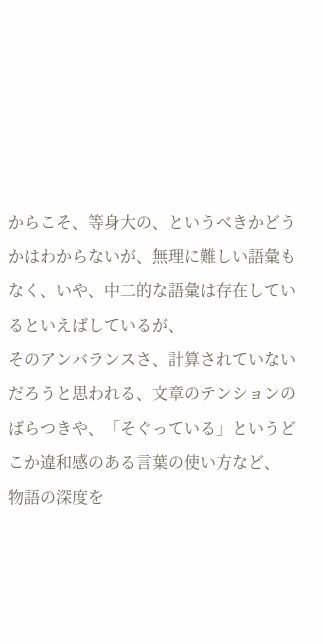からこそ、等身大の、というべきかどうかはわからないが、無理に難しい語彙もなく、いや、中二的な語彙は存在しているといえばしているが、
そのアンバランスさ、計算されていないだろうと思われる、文章のテンションのばらつきや、「そぐっている」というどこか違和感のある言葉の使い方など、
物語の深度を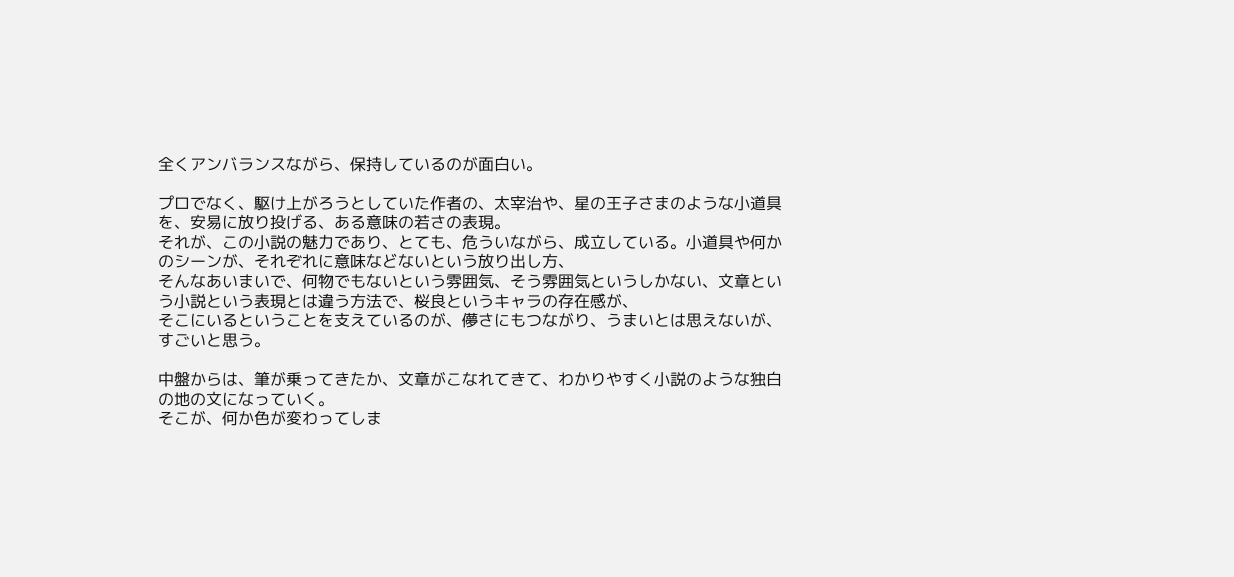全くアンバランスながら、保持しているのが面白い。

プロでなく、駆け上がろうとしていた作者の、太宰治や、星の王子さまのような小道具を、安易に放り投げる、ある意味の若さの表現。
それが、この小説の魅力であり、とても、危ういながら、成立している。小道具や何かのシーンが、それぞれに意味などないという放り出し方、
そんなあいまいで、何物でもないという雰囲気、そう雰囲気というしかない、文章という小説という表現とは違う方法で、桜良というキャラの存在感が、
そこにいるということを支えているのが、儚さにもつながり、うまいとは思えないが、すごいと思う。

中盤からは、筆が乗ってきたか、文章がこなれてきて、わかりやすく小説のような独白の地の文になっていく。
そこが、何か色が変わってしま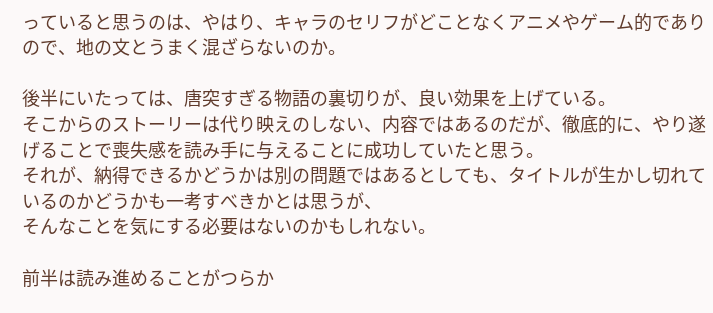っていると思うのは、やはり、キャラのセリフがどことなくアニメやゲーム的でありので、地の文とうまく混ざらないのか。

後半にいたっては、唐突すぎる物語の裏切りが、良い効果を上げている。
そこからのストーリーは代り映えのしない、内容ではあるのだが、徹底的に、やり遂げることで喪失感を読み手に与えることに成功していたと思う。
それが、納得できるかどうかは別の問題ではあるとしても、タイトルが生かし切れているのかどうかも一考すべきかとは思うが、
そんなことを気にする必要はないのかもしれない。

前半は読み進めることがつらか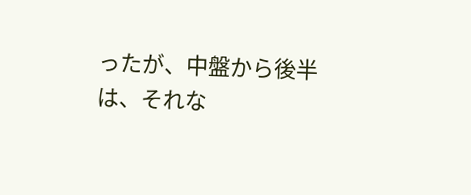ったが、中盤から後半は、それな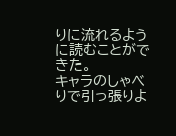りに流れるように読むことができた。
キャラのしゃべりで引っ張りよ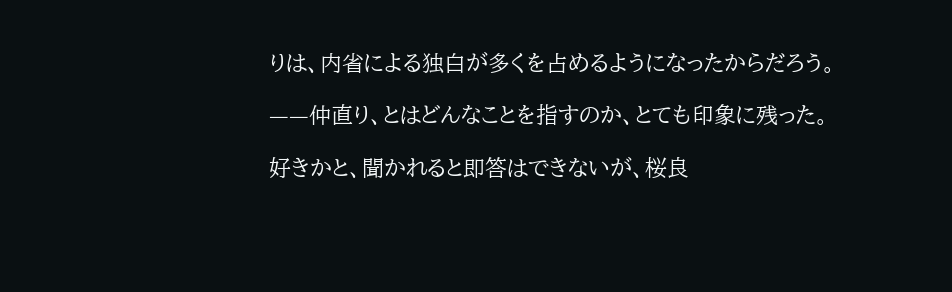りは、内省による独白が多くを占めるようになったからだろう。

——仲直り、とはどんなことを指すのか、とても印象に残った。

好きかと、聞かれると即答はできないが、桜良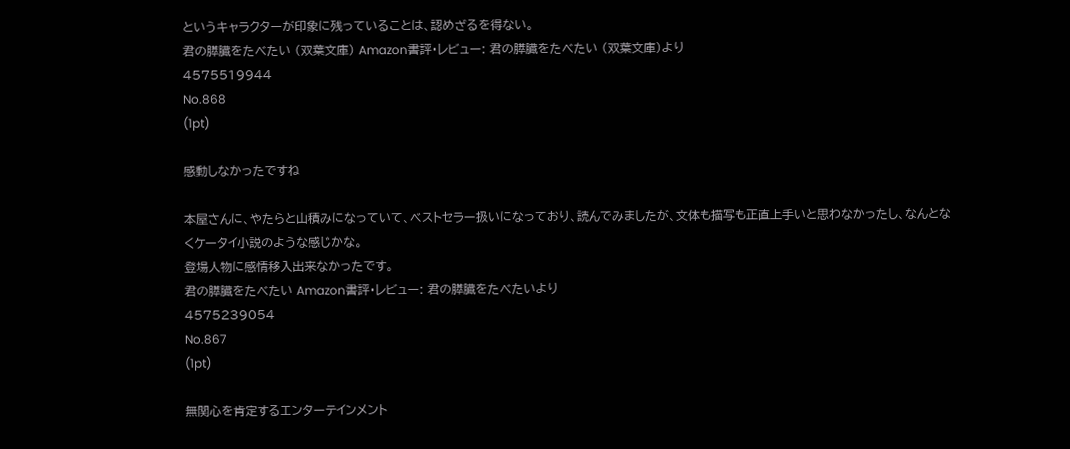というキャラクターが印象に残っていることは、認めざるを得ない。
君の膵臓をたべたい (双葉文庫) Amazon書評・レビュー: 君の膵臓をたべたい (双葉文庫)より
4575519944
No.868
(1pt)

感動しなかったですね

本屋さんに、やたらと山積みになっていて、ベストセラー扱いになっており、読んでみましたが、文体も描写も正直上手いと思わなかったし、なんとなくケータイ小説のような感じかな。
登場人物に感情移入出来なかったです。
君の膵臓をたべたい Amazon書評・レビュー: 君の膵臓をたべたいより
4575239054
No.867
(1pt)

無関心を肯定するエンターテインメント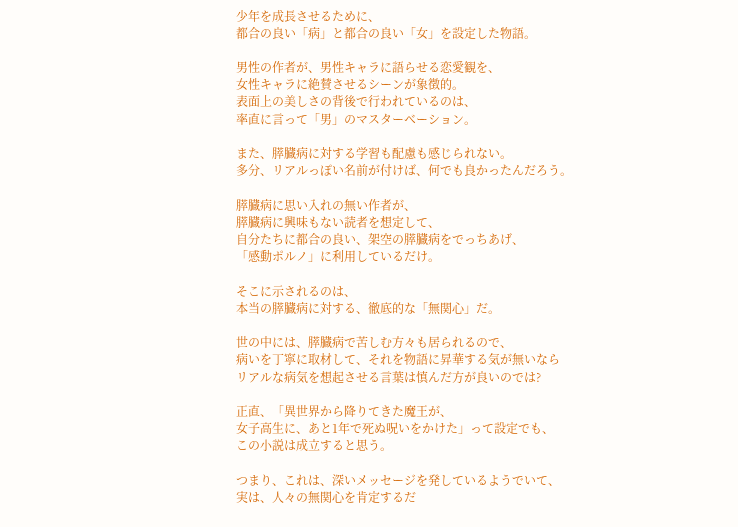少年を成長させるために、
都合の良い「病」と都合の良い「女」を設定した物語。

男性の作者が、男性キャラに語らせる恋愛観を、
女性キャラに絶賛させるシーンが象徴的。
表面上の美しさの背後で行われているのは、
率直に言って「男」のマスターベーション。

また、膵臓病に対する学習も配慮も感じられない。
多分、リアルっぽい名前が付けば、何でも良かったんだろう。

膵臓病に思い入れの無い作者が、
膵臓病に興味もない読者を想定して、
自分たちに都合の良い、架空の膵臓病をでっちあげ、
「感動ポルノ」に利用しているだけ。

そこに示されるのは、
本当の膵臓病に対する、徹底的な「無関心」だ。

世の中には、膵臓病で苦しむ方々も居られるので、
病いを丁寧に取材して、それを物語に昇華する気が無いなら
リアルな病気を想起させる言葉は慎んだ方が良いのでは?

正直、「異世界から降りてきた魔王が、
女子高生に、あと1年で死ぬ呪いをかけた」って設定でも、
この小説は成立すると思う。

つまり、これは、深いメッセージを発しているようでいて、
実は、人々の無関心を肯定するだ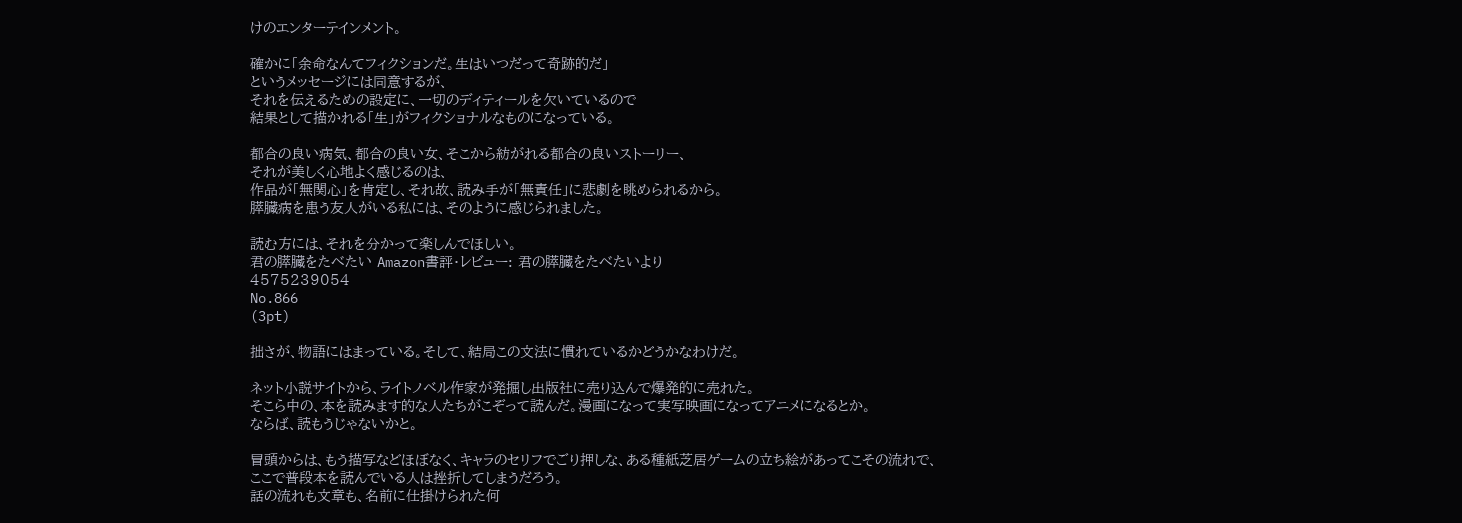けのエンターテインメント。

確かに「余命なんてフィクションだ。生はいつだって奇跡的だ」
というメッセージには同意するが、
それを伝えるための設定に、一切のディティールを欠いているので
結果として描かれる「生」がフィクショナルなものになっている。

都合の良い病気、都合の良い女、そこから紡がれる都合の良いストーリー、
それが美しく心地よく感じるのは、
作品が「無関心」を肯定し、それ故、読み手が「無責任」に悲劇を眺められるから。
膵臓病を患う友人がいる私には、そのように感じられました。

読む方には、それを分かって楽しんでほしい。
君の膵臓をたべたい Amazon書評・レビュー: 君の膵臓をたべたいより
4575239054
No.866
(3pt)

拙さが、物語にはまっている。そして、結局この文法に慣れているかどうかなわけだ。

ネット小説サイトから、ライトノベル作家が発掘し出版社に売り込んで爆発的に売れた。
そこら中の、本を読みます的な人たちがこぞって読んだ。漫画になって実写映画になってアニメになるとか。
ならば、読もうじゃないかと。

冒頭からは、もう描写などほぼなく、キャラのセリフでごり押しな、ある種紙芝居ゲームの立ち絵があってこその流れで、
ここで普段本を読んでいる人は挫折してしまうだろう。
話の流れも文章も、名前に仕掛けられた何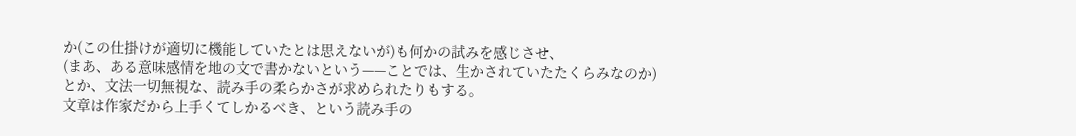か(この仕掛けが適切に機能していたとは思えないが)も何かの試みを感じさせ、
(まあ、ある意味感情を地の文で書かないという——ことでは、生かされていたたくらみなのか)
とか、文法一切無視な、読み手の柔らかさが求められたりもする。
文章は作家だから上手くてしかるべき、という読み手の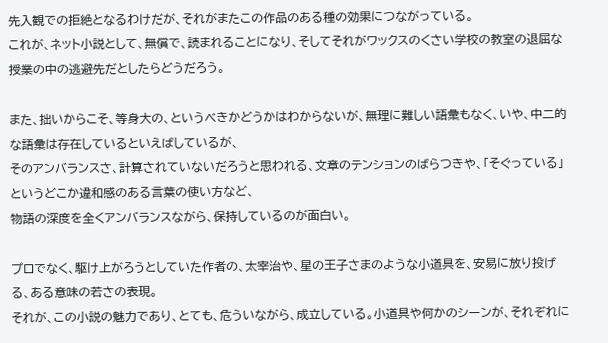先入観での拒絶となるわけだが、それがまたこの作品のある種の効果につながっている。
これが、ネット小説として、無償で、読まれることになり、そしてそれがワックスのくさい学校の教室の退屈な授業の中の逃避先だとしたらどうだろう。

また、拙いからこそ、等身大の、というべきかどうかはわからないが、無理に難しい語彙もなく、いや、中二的な語彙は存在しているといえばしているが、
そのアンバランスさ、計算されていないだろうと思われる、文章のテンションのばらつきや、「そぐっている」というどこか違和感のある言葉の使い方など、
物語の深度を全くアンバランスながら、保持しているのが面白い。

プロでなく、駆け上がろうとしていた作者の、太宰治や、星の王子さまのような小道具を、安易に放り投げる、ある意味の若さの表現。
それが、この小説の魅力であり、とても、危ういながら、成立している。小道具や何かのシーンが、それぞれに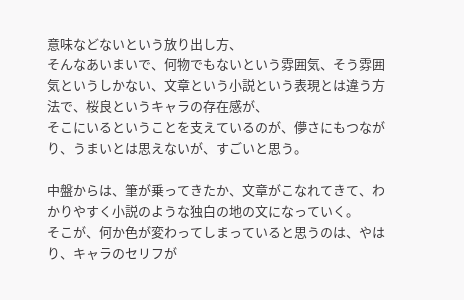意味などないという放り出し方、
そんなあいまいで、何物でもないという雰囲気、そう雰囲気というしかない、文章という小説という表現とは違う方法で、桜良というキャラの存在感が、
そこにいるということを支えているのが、儚さにもつながり、うまいとは思えないが、すごいと思う。

中盤からは、筆が乗ってきたか、文章がこなれてきて、わかりやすく小説のような独白の地の文になっていく。
そこが、何か色が変わってしまっていると思うのは、やはり、キャラのセリフが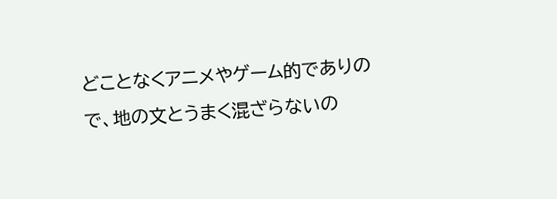どことなくアニメやゲーム的でありので、地の文とうまく混ざらないの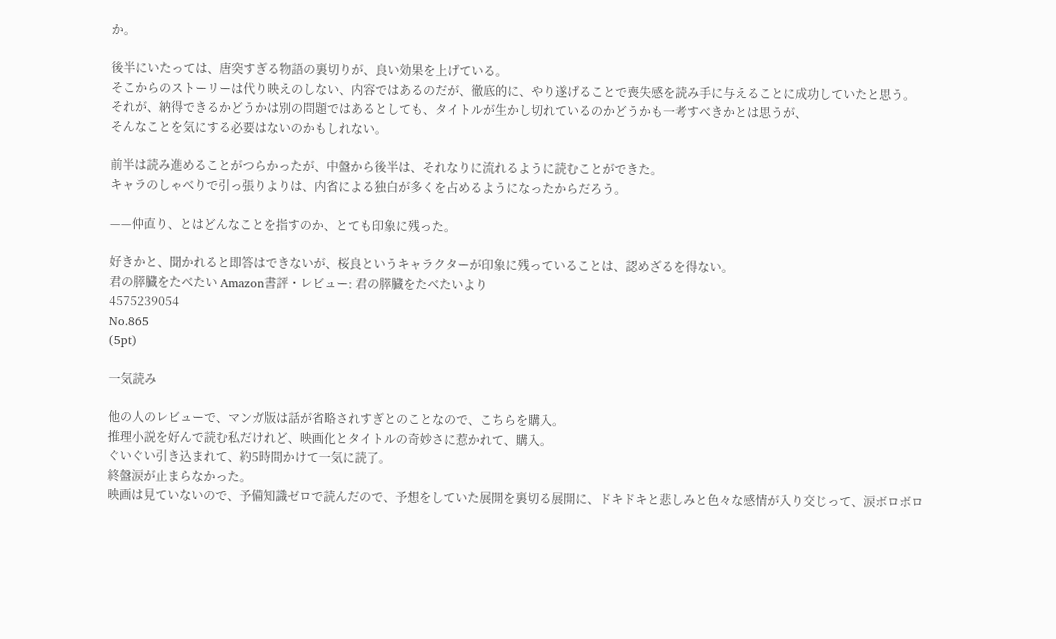か。

後半にいたっては、唐突すぎる物語の裏切りが、良い効果を上げている。
そこからのストーリーは代り映えのしない、内容ではあるのだが、徹底的に、やり遂げることで喪失感を読み手に与えることに成功していたと思う。
それが、納得できるかどうかは別の問題ではあるとしても、タイトルが生かし切れているのかどうかも一考すべきかとは思うが、
そんなことを気にする必要はないのかもしれない。

前半は読み進めることがつらかったが、中盤から後半は、それなりに流れるように読むことができた。
キャラのしゃべりで引っ張りよりは、内省による独白が多くを占めるようになったからだろう。

——仲直り、とはどんなことを指すのか、とても印象に残った。

好きかと、聞かれると即答はできないが、桜良というキャラクターが印象に残っていることは、認めざるを得ない。
君の膵臓をたべたい Amazon書評・レビュー: 君の膵臓をたべたいより
4575239054
No.865
(5pt)

一気読み

他の人のレビューで、マンガ版は話が省略されすぎとのことなので、こちらを購入。
推理小説を好んで読む私だけれど、映画化とタイトルの奇妙さに惹かれて、購入。
ぐいぐい引き込まれて、約5時間かけて一気に読了。
終盤涙が止まらなかった。
映画は見ていないので、予備知識ゼロで読んだので、予想をしていた展開を裏切る展開に、ドキドキと悲しみと色々な感情が入り交じって、涙ボロボロ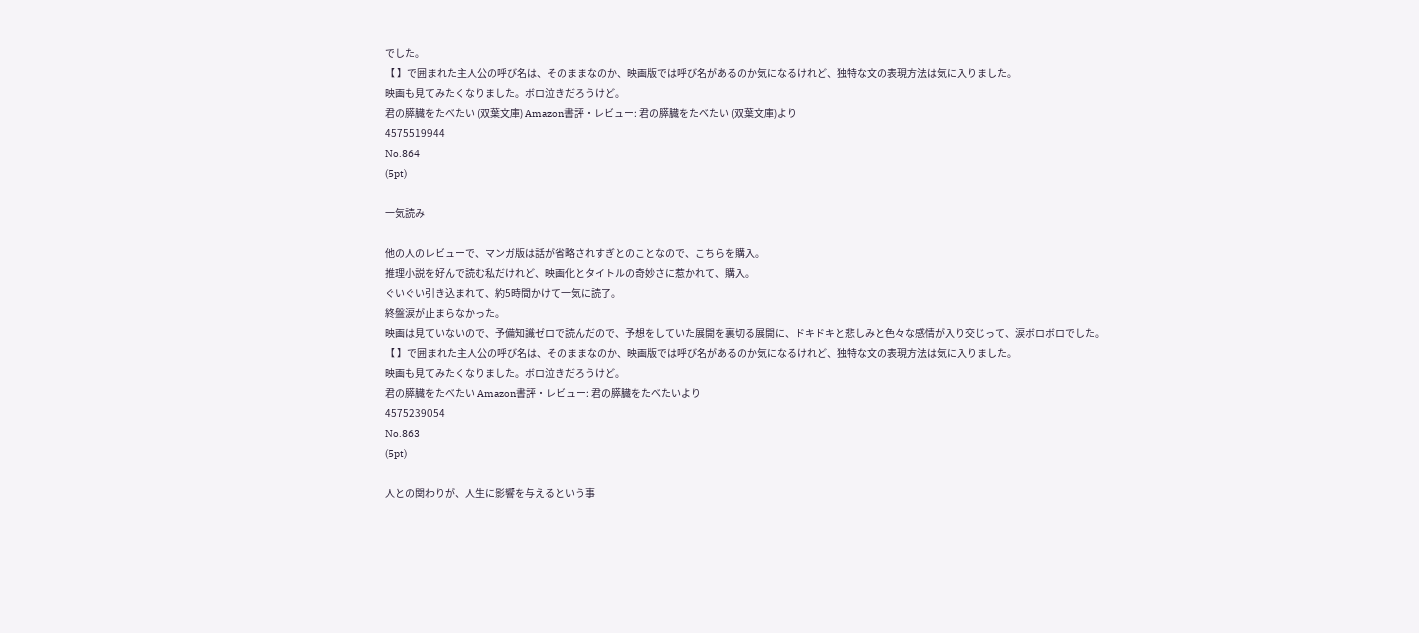でした。
【 】で囲まれた主人公の呼び名は、そのままなのか、映画版では呼び名があるのか気になるけれど、独特な文の表現方法は気に入りました。
映画も見てみたくなりました。ボロ泣きだろうけど。
君の膵臓をたべたい (双葉文庫) Amazon書評・レビュー: 君の膵臓をたべたい (双葉文庫)より
4575519944
No.864
(5pt)

一気読み

他の人のレビューで、マンガ版は話が省略されすぎとのことなので、こちらを購入。
推理小説を好んで読む私だけれど、映画化とタイトルの奇妙さに惹かれて、購入。
ぐいぐい引き込まれて、約5時間かけて一気に読了。
終盤涙が止まらなかった。
映画は見ていないので、予備知識ゼロで読んだので、予想をしていた展開を裏切る展開に、ドキドキと悲しみと色々な感情が入り交じって、涙ボロボロでした。
【 】で囲まれた主人公の呼び名は、そのままなのか、映画版では呼び名があるのか気になるけれど、独特な文の表現方法は気に入りました。
映画も見てみたくなりました。ボロ泣きだろうけど。
君の膵臓をたべたい Amazon書評・レビュー: 君の膵臓をたべたいより
4575239054
No.863
(5pt)

人との関わりが、人生に影響を与えるという事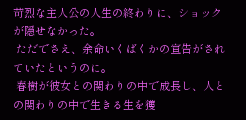苛烈な主人公の人生の終わりに、ショックが隠せなかった。
 ただでさえ、余命いくばくかの宣告がされていたというのに。
 春樹が彼女との関わりの中で成長し、人との関わりの中で生きる生を獲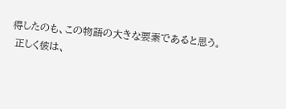得したのも、この物語の大きな要素であると思う。
 正しく彼は、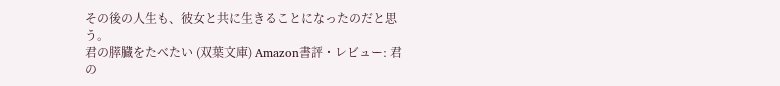その後の人生も、彼女と共に生きることになったのだと思う。
君の膵臓をたべたい (双葉文庫) Amazon書評・レビュー: 君の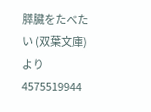膵臓をたべたい (双葉文庫)より
4575519944